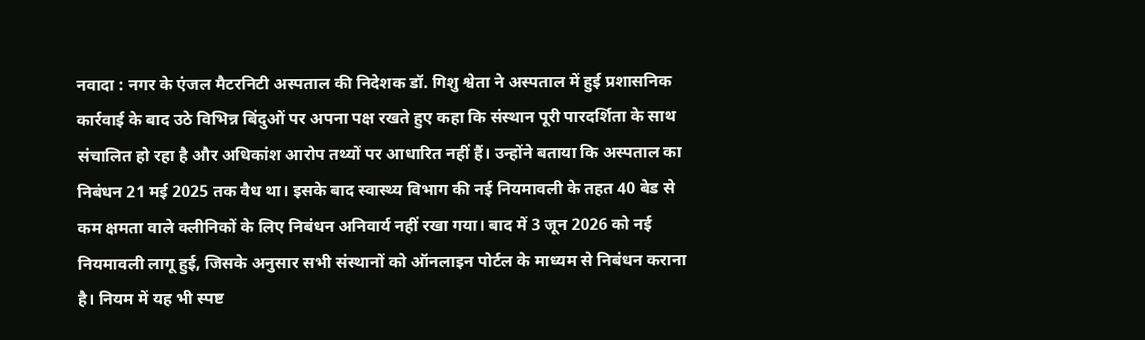नवादा : नगर के एंजल मैटरनिटी अस्पताल की निदेशक डॉ. गिशु श्वेता ने अस्पताल में हुई प्रशासनिक कार्रवाई के बाद उठे विभिन्न बिंदुओं पर अपना पक्ष रखते हुए कहा कि संस्थान पूरी पारदर्शिता के साथ संचालित हो रहा है और अधिकांश आरोप तथ्यों पर आधारित नहीं हैं। उन्होंने बताया कि अस्पताल का निबंधन 21 मई 2025 तक वैध था। इसके बाद स्वास्थ्य विभाग की नई नियमावली के तहत 40 बेड से कम क्षमता वाले क्लीनिकों के लिए निबंधन अनिवार्य नहीं रखा गया। बाद में 3 जून 2026 को नई नियमावली लागू हुई, जिसके अनुसार सभी संस्थानों को ऑनलाइन पोर्टल के माध्यम से निबंधन कराना है। नियम में यह भी स्पष्ट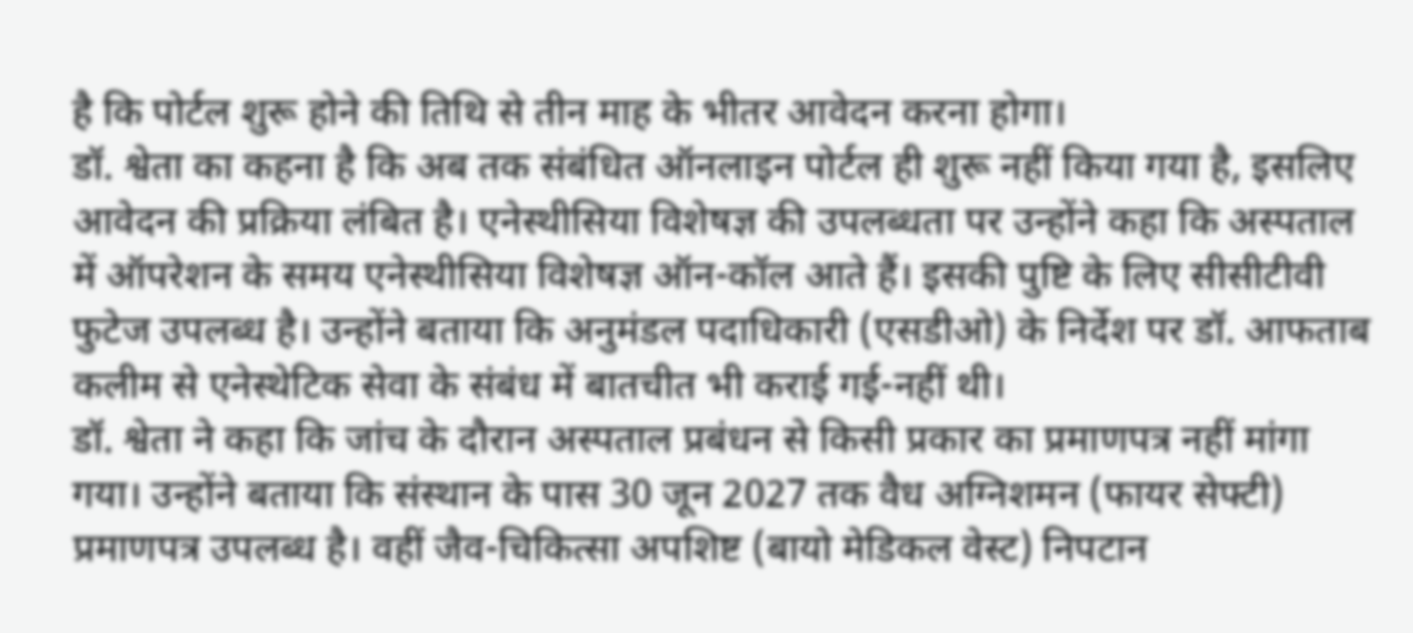है कि पोर्टल शुरू होने की तिथि से तीन माह के भीतर आवेदन करना होगा।
डॉ. श्वेता का कहना है कि अब तक संबंधित ऑनलाइन पोर्टल ही शुरू नहीं किया गया है, इसलिए आवेदन की प्रक्रिया लंबित है। एनेस्थीसिया विशेषज्ञ की उपलब्धता पर उन्होंने कहा कि अस्पताल में ऑपरेशन के समय एनेस्थीसिया विशेषज्ञ ऑन-कॉल आते हैं। इसकी पुष्टि के लिए सीसीटीवी फुटेज उपलब्ध है। उन्होंने बताया कि अनुमंडल पदाधिकारी (एसडीओ) के निर्देश पर डॉ. आफताब कलीम से एनेस्थेटिक सेवा के संबंध में बातचीत भी कराई गई-नहीं थी।
डॉ. श्वेता ने कहा कि जांच के दौरान अस्पताल प्रबंधन से किसी प्रकार का प्रमाणपत्र नहीं मांगा गया। उन्होंने बताया कि संस्थान के पास 30 जून 2027 तक वैध अग्निशमन (फायर सेफ्टी) प्रमाणपत्र उपलब्ध है। वहीं जैव-चिकित्सा अपशिष्ट (बायो मेडिकल वेस्ट) निपटान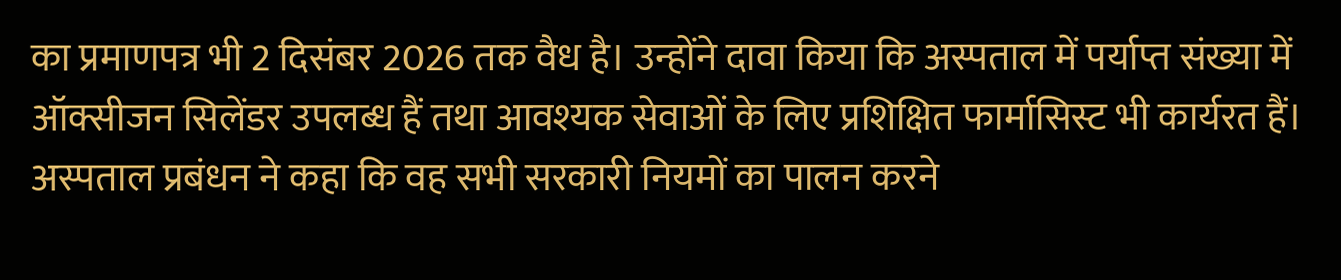का प्रमाणपत्र भी 2 दिसंबर 2026 तक वैध है। उन्होंने दावा किया कि अस्पताल में पर्याप्त संख्या में ऑक्सीजन सिलेंडर उपलब्ध हैं तथा आवश्यक सेवाओं के लिए प्रशिक्षित फार्मासिस्ट भी कार्यरत हैं। अस्पताल प्रबंधन ने कहा कि वह सभी सरकारी नियमों का पालन करने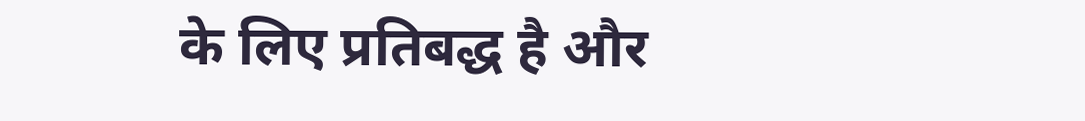के लिए प्रतिबद्ध है और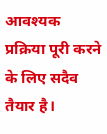आवश्यक प्रक्रिया पूरी करने के लिए सदैव तैयार है।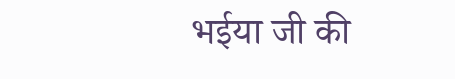भईया जी की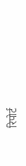रिपोर्ट